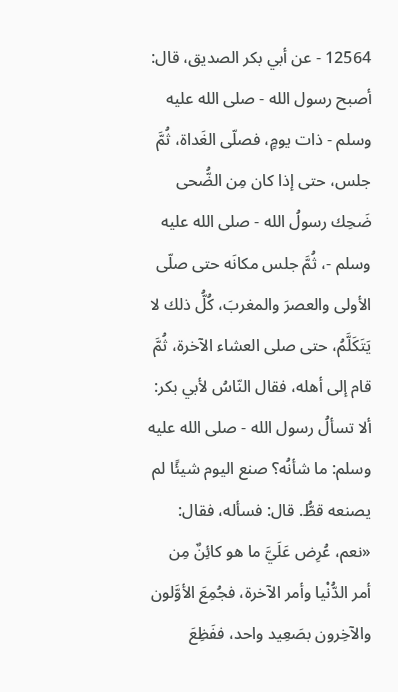12564 - عن أبي بكر الصديق، قال: أصبح رسول الله - صلى الله عليه وسلم - ذات يومٍ، فصلّى الغَداة، ثُمَّ جلس، حتى إذا كان مِن الضُّحى ضَحِك رسولُ الله - صلى الله عليه وسلم -، ثُمَّ جلس مكانَه حتى صلّى الأولى والعصرَ والمغربَ، كُلُّ ذلك لا يَتَكَلَّمُ، حتى صلى العشاء الآخرة، ثُمَّ قام إلى أهله، فقال النّاسُ لأبي بكر: ألا تسألُ رسول الله - صلى الله عليه وسلم: ما شأنُه؟ صنع اليوم شيئًا لم يصنعه قطُّ. قال: فسأله، فقال: «نعم، عُرِض عَلَيَّ ما هو كائِنٌ مِن أمر الدُّنْيا وأمر الآخرة، فجُمِعَ الأوَّلون والآخِرون بصَعِيد واحد، ففَظِعَ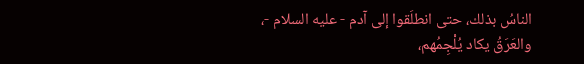الناسُ بذلك، حتى انطلَقوا إلى آدم - عليه السلام -، والعَرَقُ يكاد يُلْجِمُهم،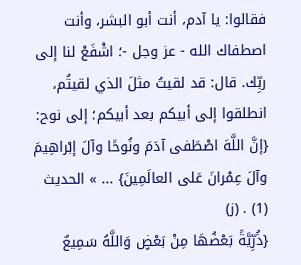فقالوا: يا آدم، أنت أبو البشر، وأنت اصطفاك الله - عز وجل -؛ اشْفَعْ لنا إلى ربِّك. قال: قد لقيتُ مثلَ الذي لقيتُم، انطلقوا إلى أبيكم بعد أبيكم؛ إلى نوح: {إنَّ اللَّهَ اصْطَفى آدَمَ ونُوحًا وآلَ إبْراهِيمَ وآلَ عِمْرانَ عَلى العالَمِينَ} ... » الحديث (1) . (ز)
{ذُرِّيَّةً بَعْضُهَا مِنْ بَعْضٍ وَاللَّهُ سَمِيعٌ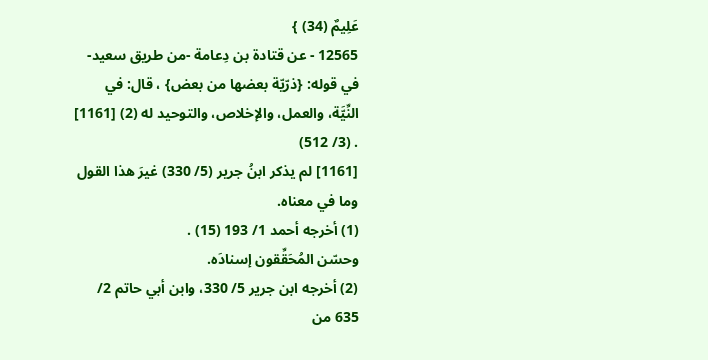عَلِيمٌ (34) }
12565 - عن قتادة بن دِعامة -من طريق سعيد- في قوله: {ذرّيّة بعضها من بعض} ، قال: في النِّيَّة، والعمل، والإخلاص، والتوحيد له (2) [1161] . (3/ 512)
[1161] لم يذكر ابنُ جرير (5/ 330) غيرَ هذا القول وما في معناه.
(1) أخرجه أحمد 1/ 193 (15) .
وحسّن المُحَقِّقون إسنادَه.
(2) أخرجه ابن جرير 5/ 330، وابن أبي حاتم 2/ 635 من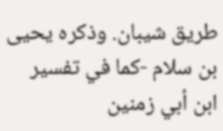طريق شيبان. وذكره يحيى بن سلام -كما في تفسير ابن أبي زمنين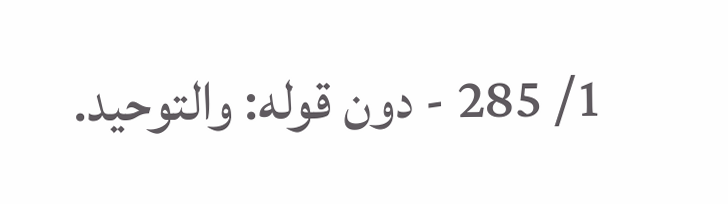1/ 285 - دون قوله: والتوحيد.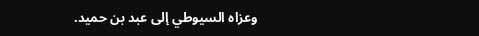وعزاه السيوطي إلى عبد بن حميد.